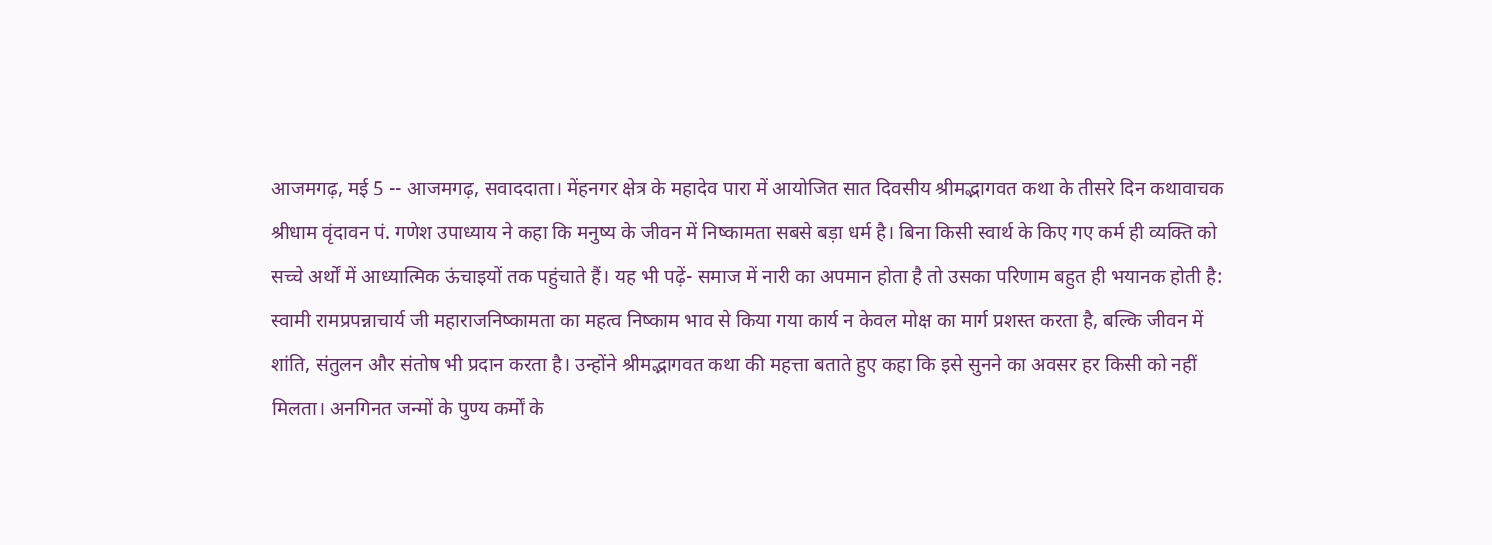आजमगढ़, मई 5 -- आजमगढ़, सवाददाता। मेंहनगर क्षेत्र के महादेव पारा में आयोजित सात दिवसीय श्रीमद्भागवत कथा के तीसरे दिन कथावाचक श्रीधाम वृंदावन पं. गणेश उपाध्याय ने कहा कि मनुष्य के जीवन में निष्कामता सबसे बड़ा धर्म है। बिना किसी स्वार्थ के किए गए कर्म ही व्यक्ति को सच्चे अर्थों में आध्यात्मिक ऊंचाइयों तक पहुंचाते हैं। यह भी पढ़ें- समाज में नारी का अपमान होता है तो उसका परिणाम बहुत ही भयानक होती है: स्वामी रामप्रपन्नाचार्य जी महाराजनिष्कामता का महत्व निष्काम भाव से किया गया कार्य न केवल मोक्ष का मार्ग प्रशस्त करता है, बल्कि जीवन में शांति, संतुलन और संतोष भी प्रदान करता है। उन्होंने श्रीमद्भागवत कथा की महत्ता बताते हुए कहा कि इसे सुनने का अवसर हर किसी को नहीं मिलता। अनगिनत जन्मों के पुण्य कर्मों के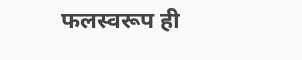फलस्वरूप ही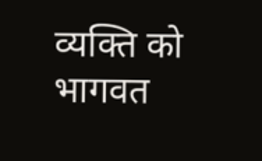व्यक्ति को भागवत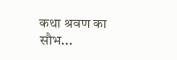कथा श्रवण का सौभ...